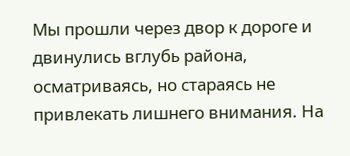Мы прошли через двор к дороге и двинулись вглубь района, осматриваясь, но стараясь не привлекать лишнего внимания. На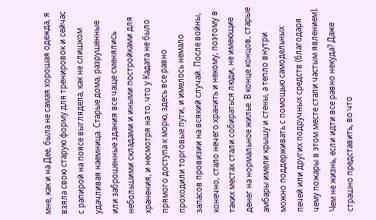мне, как и на Дее, была не самая хорошая одежда, я взяла свою старую форму для тренировок и сейчас с рапирой на поясе выглядела, как не слишком удачливая наемница. Старые дома, разрушенные или заброшенные здания все чаще сменялись небольшими складами и иными постройками для хранения, и несмотря на то, что у Кадата не было прямого доступа к морю, здесь все равно проходили торговые пути, и имелось немало запасов провизии на всякий случай. После войны, конечно, стало нечего хранить и некому, поэтому в таких местах стали собираться люди, не имеющие денег на нормальное жилье. В конце концов, старые амбары имели крышу и стены, а тепло внутри можно поддерживать с помощью самодельных печей или других подручных средств (благодаря чему пожары в этом месте стали частым явлением). Чем не жизнь, если идти все равно некуда? Даже страшно представить, во что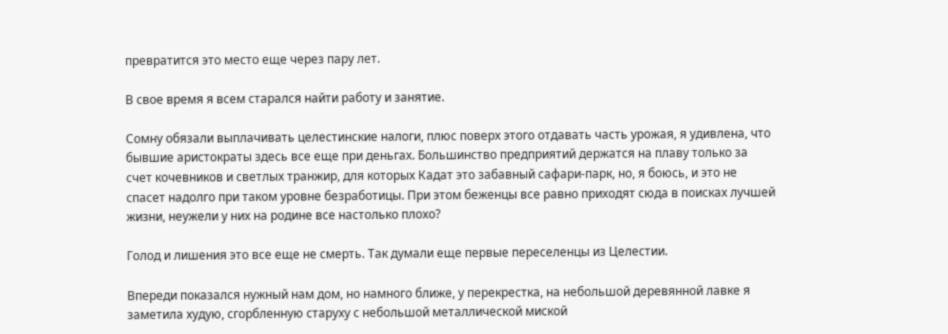превратится это место еще через пару лет.

В свое время я всем старался найти работу и занятие.

Сомну обязали выплачивать целестинские налоги, плюс поверх этого отдавать часть урожая, я удивлена, что бывшие аристократы здесь все еще при деньгах. Большинство предприятий держатся на плаву только за счет кочевников и светлых транжир, для которых Кадат это забавный сафари-парк, но, я боюсь, и это не спасет надолго при таком уровне безработицы. При этом беженцы все равно приходят сюда в поисках лучшей жизни, неужели у них на родине все настолько плохо?

Голод и лишения это все еще не смерть. Так думали еще первые переселенцы из Целестии.

Впереди показался нужный нам дом, но намного ближе, у перекрестка, на небольшой деревянной лавке я заметила худую, сгорбленную старуху с небольшой металлической миской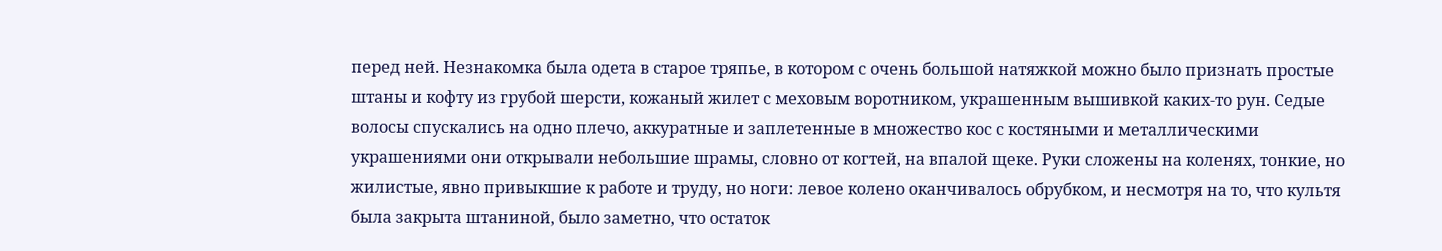перед ней. Незнакомка была одета в старое тряпье, в котором с очень большой натяжкой можно было признать простые штаны и кофту из грубой шерсти, кожаный жилет с меховым воротником, украшенным вышивкой каких-то рун. Седые волосы спускались на одно плечо, аккуратные и заплетенные в множество кос с костяными и металлическими украшениями они открывали небольшие шрамы, словно от когтей, на впалой щеке. Руки сложены на коленях, тонкие, но жилистые, явно привыкшие к работе и труду, но ноги: левое колено оканчивалось обрубком, и несмотря на то, что культя была закрыта штаниной, было заметно, что остаток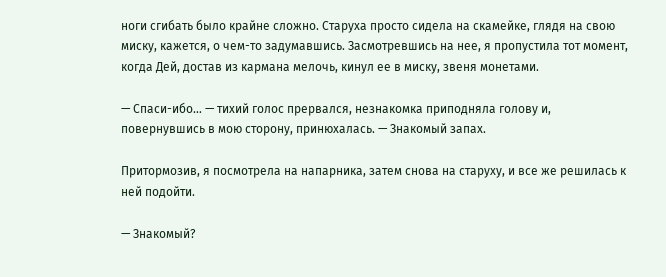ноги сгибать было крайне сложно. Старуха просто сидела на скамейке, глядя на свою миску, кажется, о чем-то задумавшись. Засмотревшись на нее, я пропустила тот момент, когда Дей, достав из кармана мелочь, кинул ее в миску, звеня монетами.

— Спаси-ибо… — тихий голос прервался, незнакомка приподняла голову и, повернувшись в мою сторону, принюхалась. — Знакомый запах.

Притормозив, я посмотрела на напарника, затем снова на старуху, и все же решилась к ней подойти.

— Знакомый?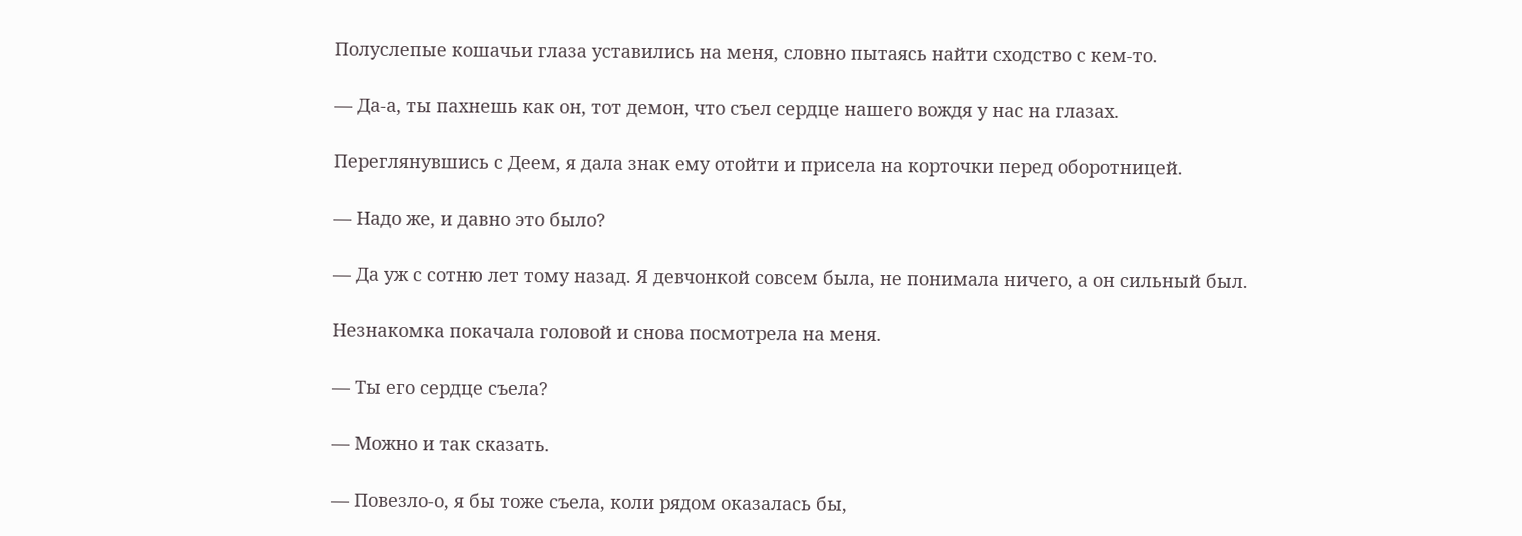Полуслепые кошачьи глаза уставились на меня, словно пытаясь найти сходство с кем-то.

— Да-а, ты пахнешь как он, тот демон, что съел сердце нашего вождя у нас на глазах.

Переглянувшись с Деем, я дала знак ему отойти и присела на корточки перед оборотницей.

— Надо же, и давно это было?

— Да уж с сотню лет тому назад. Я девчонкой совсем была, не понимала ничего, а он сильный был.

Незнакомка покачала головой и снова посмотрела на меня.

— Ты его сердце съела?

— Можно и так сказать.

— Повезло-о, я бы тоже съела, коли рядом оказалась бы,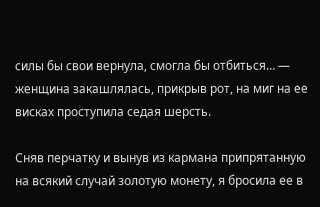силы бы свои вернула, смогла бы отбиться… — женщина закашлялась, прикрыв рот, на миг на ее висках проступила седая шерсть.

Сняв перчатку и вынув из кармана припрятанную на всякий случай золотую монету, я бросила ее в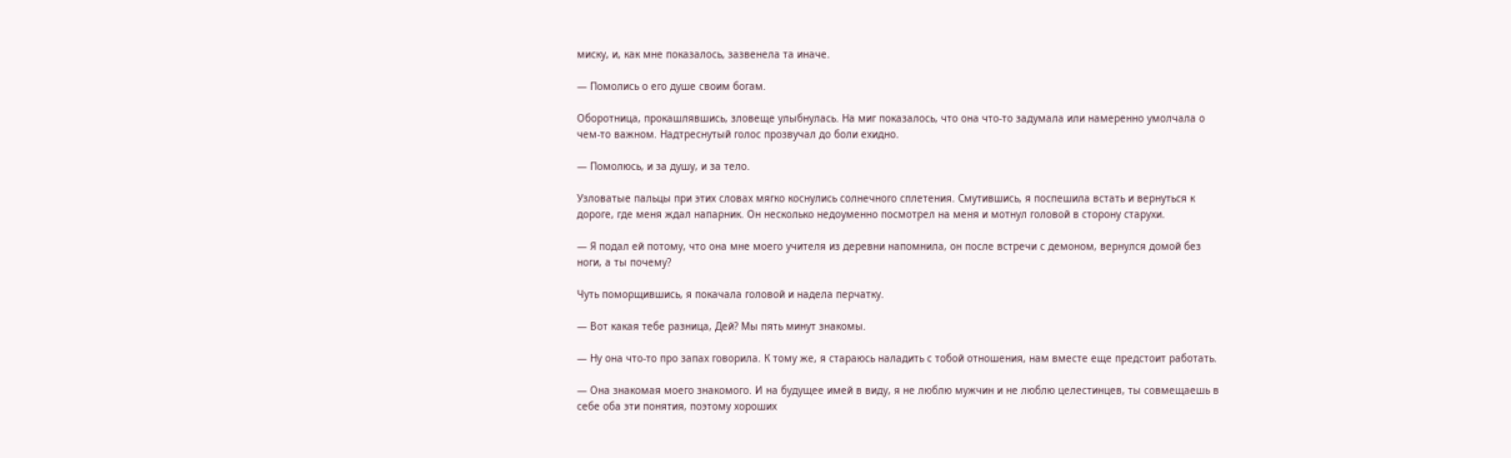миску, и, как мне показалось, зазвенела та иначе.

— Помолись о его душе своим богам.

Оборотница, прокашлявшись, зловеще улыбнулась. На миг показалось, что она что-то задумала или намеренно умолчала о чем-то важном. Надтреснутый голос прозвучал до боли ехидно.

— Помолюсь, и за душу, и за тело.

Узловатые пальцы при этих словах мягко коснулись солнечного сплетения. Смутившись, я поспешила встать и вернуться к дороге, где меня ждал напарник. Он несколько недоуменно посмотрел на меня и мотнул головой в сторону старухи.

— Я подал ей потому, что она мне моего учителя из деревни напомнила, он после встречи с демоном, вернулся домой без ноги, а ты почему?

Чуть поморщившись, я покачала головой и надела перчатку.

— Вот какая тебе разница, Дей? Мы пять минут знакомы.

— Ну она что-то про запах говорила. К тому же, я стараюсь наладить с тобой отношения, нам вместе еще предстоит работать.

— Она знакомая моего знакомого. И на будущее имей в виду, я не люблю мужчин и не люблю целестинцев, ты совмещаешь в себе оба эти понятия, поэтому хороших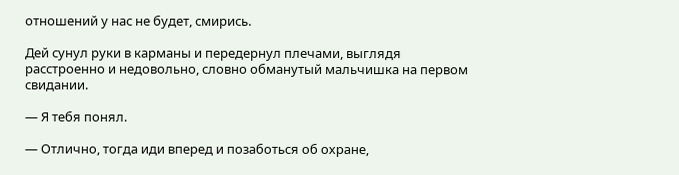отношений у нас не будет, смирись.

Дей сунул руки в карманы и передернул плечами, выглядя расстроенно и недовольно, словно обманутый мальчишка на первом свидании.

— Я тебя понял.

— Отлично, тогда иди вперед и позаботься об охране,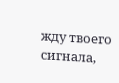жду твоего сигнала,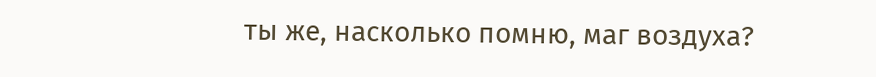ты же, насколько помню, маг воздуха?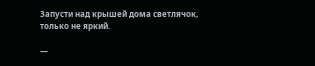Запусти над крышей дома светлячок, только не яркий.

—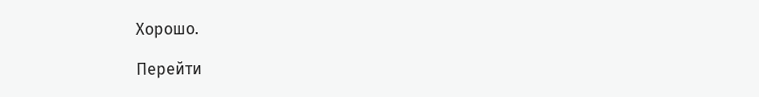Хорошо.

Перейти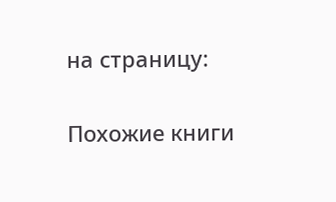на страницу:

Похожие книги